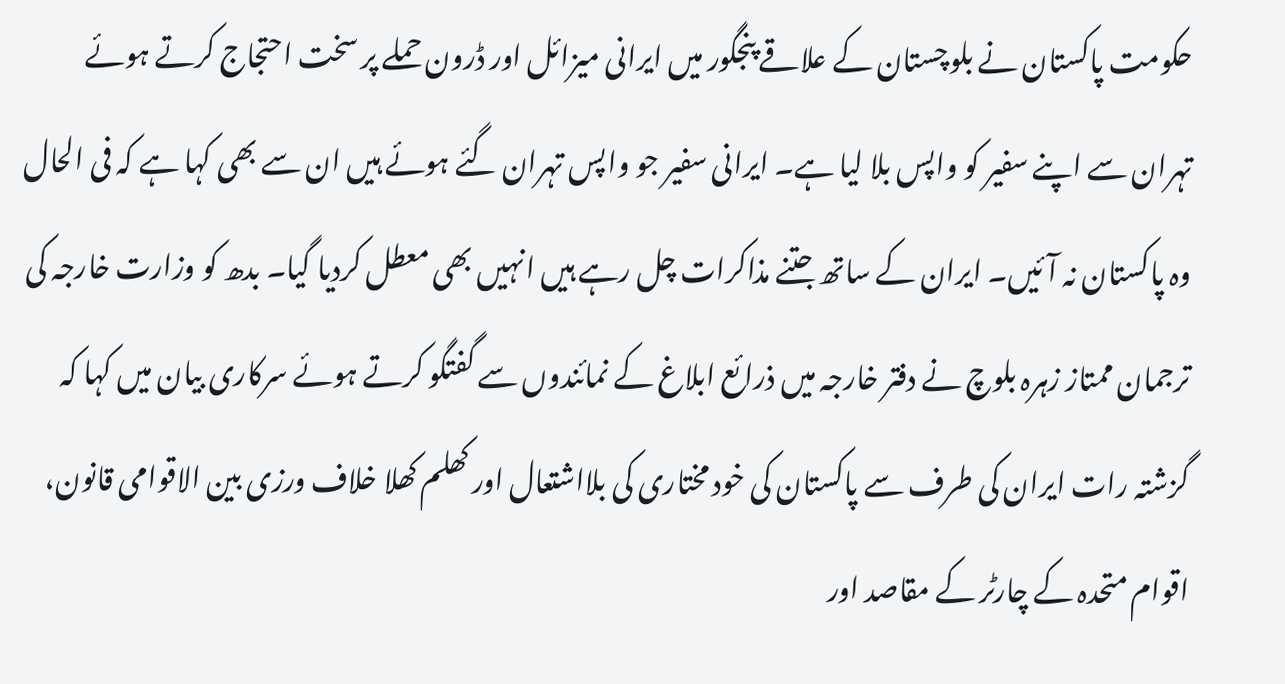حکومت پاکستان نے بلوچستان کے علاقے پنجگور میں ایرانی میزائل اور ڈرون حملے پر سخت احتجاج کرتے ہوئے تہران سے اپنے سفیر کو واپس بلا لیا ہے۔ ایرانی سفیر جو واپس تہران گئے ہوئے ہیں ان سے بھی کہا ہے کہ فی الحال وہ پاکستان نہ آئیں۔ ایران کے ساتھ جتنے مذاکرات چل رہے ہیں انہیں بھی معطل کردیا گیا۔ بدھ کو وزارت خارجہ کی ترجمان ممتاز زہرہ بلوچ نے دفتر خارجہ میں ذرائع ابلاغ کے نمائندوں سے گفتگو کرتے ہوئے سرکاری بیان میں کہا کہ گزشتہ رات ایران کی طرف سے پاکستان کی خود مختاری کی بلااشتعال اور کھلم کھلا خلاف ورزی بین الاقوامی قانون، اقوام متحدہ کے چارٹر کے مقاصد اور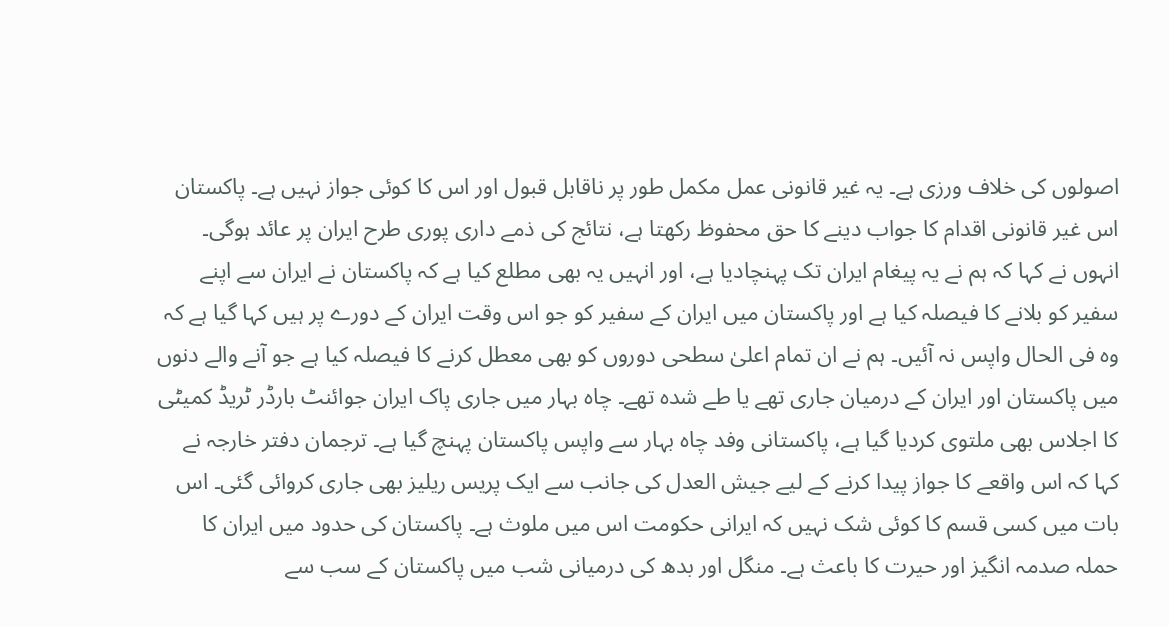اصولوں کی خلاف ورزی ہے۔ یہ غیر قانونی عمل مکمل طور پر ناقابل قبول اور اس کا کوئی جواز نہیں ہے۔ پاکستان اس غیر قانونی اقدام کا جواب دینے کا حق محفوظ رکھتا ہے، نتائج کی ذمے داری پوری طرح ایران پر عائد ہوگی۔ انہوں نے کہا کہ ہم نے یہ پیغام ایران تک پہنچادیا ہے، اور انہیں یہ بھی مطلع کیا ہے کہ پاکستان نے ایران سے اپنے سفیر کو بلانے کا فیصلہ کیا ہے اور پاکستان میں ایران کے سفیر کو جو اس وقت ایران کے دورے پر ہیں کہا گیا ہے کہ وہ فی الحال واپس نہ آئیں۔ ہم نے ان تمام اعلیٰ سطحی دوروں کو بھی معطل کرنے کا فیصلہ کیا ہے جو آنے والے دنوں میں پاکستان اور ایران کے درمیان جاری تھے یا طے شدہ تھے۔ چاہ بہار میں جاری پاک ایران جوائنٹ بارڈر ٹریڈ کمیٹی کا اجلاس بھی ملتوی کردیا گیا ہے، پاکستانی وفد چاہ بہار سے واپس پاکستان پہنچ گیا ہے۔ ترجمان دفتر خارجہ نے کہا کہ اس واقعے کا جواز پیدا کرنے کے لیے جیش العدل کی جانب سے ایک پریس ریلیز بھی جاری کروائی گئی۔ اس بات میں کسی قسم کا کوئی شک نہیں کہ ایرانی حکومت اس میں ملوث ہے۔ پاکستان کی حدود میں ایران کا حملہ صدمہ انگیز اور حیرت کا باعث ہے۔ منگل اور بدھ کی درمیانی شب میں پاکستان کے سب سے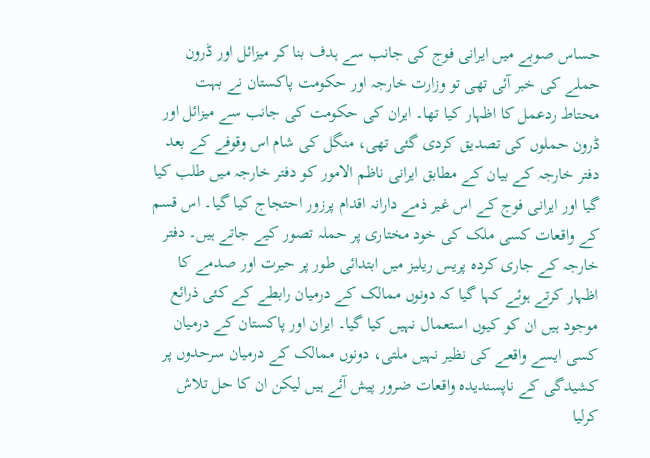حساس صوبے میں ایرانی فوج کی جانب سے ہدف بنا کر میزائل اور ڈرون حملے کی خبر آئی تھی تو وزارت خارجہ اور حکومت پاکستان نے بہت محتاط ردعمل کا اظہار کیا تھا۔ ایران کی حکومت کی جانب سے میزائل اور ڈرون حملوں کی تصدیق کردی گئی تھی، منگل کی شام اس وقوفے کے بعد دفتر خارجہ کے بیان کے مطابق ایرانی ناظم الامور کو دفتر خارجہ میں طلب کیا گیا اور ایرانی فوج کے اس غیر ذمے دارانہ اقدام پرزور احتجاج کیا گیا۔ اس قسم کے واقعات کسی ملک کی خود مختاری پر حملہ تصور کیے جاتے ہیں۔ دفتر خارجہ کے جاری کردہ پریس ریلیز میں ابتدائی طور پر حیرت اور صدمے کا اظہار کرتے ہوئے کہا گیا کہ دونوں ممالک کے درمیان رابطے کے کئی ذرائع موجود ہیں ان کو کیوں استعمال نہیں کیا گیا۔ ایران اور پاکستان کے درمیان کسی ایسے واقعے کی نظیر نہیں ملتی، دونوں ممالک کے درمیان سرحدوں پر کشیدگی کے ناپسندیدہ واقعات ضرور پیش آئے ہیں لیکن ان کا حل تلاش کرلیا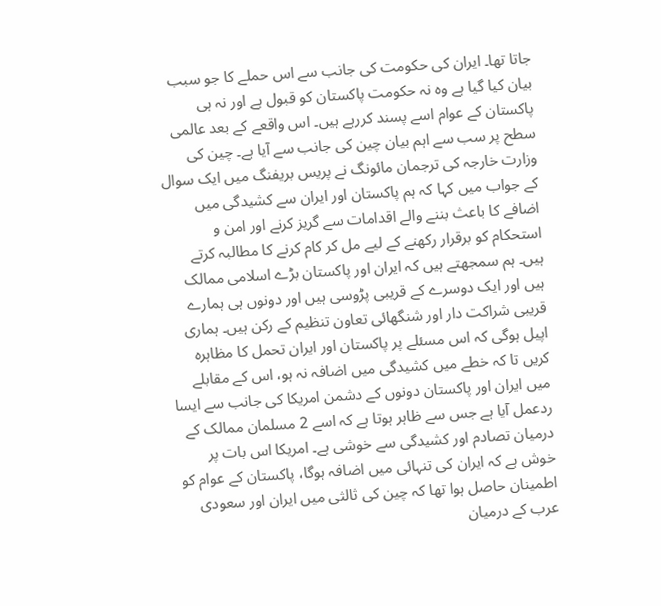جاتا تھا۔ ایران کی حکومت کی جانب سے اس حملے کا جو سبب بیان کیا گیا ہے وہ نہ حکومت پاکستان کو قبول ہے اور نہ ہی پاکستان کے عوام اسے پسند کررہے ہیں۔ اس واقعے کے بعد عالمی سطح پر سب سے اہم بیان چین کی جانب سے آیا ہے۔ چین کی وزارت خارجہ کی ترجمان مائونگ نے پریس بریفنگ میں ایک سوال کے جواب میں کہا کہ ہم پاکستان اور ایران سے کشیدگی میں اضافے کا باعث بننے والے اقدامات سے گریز کرنے اور امن و استحکام کو برقرار رکھنے کے لیے مل کر کام کرنے کا مطالبہ کرتے ہیں۔ ہم سمجھتے ہیں کہ ایران اور پاکستان بڑے اسلامی ممالک ہیں اور ایک دوسرے کے قریبی پڑوسی ہیں اور دونوں ہی ہمارے قریبی شراکت دار اور شنگھائی تعاون تنظیم کے رکن ہیں۔ ہماری اپیل ہوگی کہ اس مسئلے پر پاکستان اور ایران تحمل کا مظاہرہ کریں تا کہ خطے میں کشیدگی میں اضافہ نہ ہو، اس کے مقابلے میں ایران اور پاکستان دونوں کے دشمن امریکا کی جانب سے ایسا ردعمل آیا ہے جس سے ظاہر ہوتا ہے کہ اسے 2 مسلمان ممالک کے درمیان تصادم اور کشیدگی سے خوشی ہے۔ امریکا اس بات پر خوش ہے کہ ایران کی تنہائی میں اضافہ ہوگا، پاکستان کے عوام کو اطمینان حاصل ہوا تھا کہ چین کی ثالثی میں ایران اور سعودی عرب کے درمیان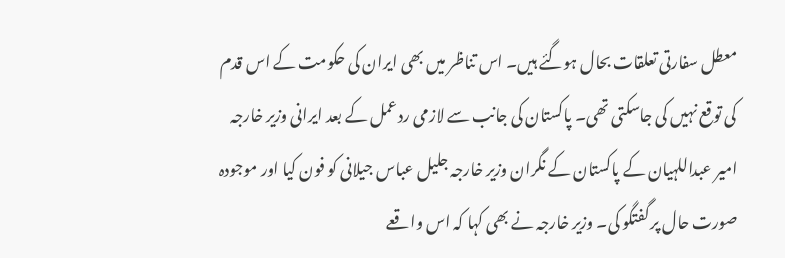معطل سفارتی تعلقات بحال ہوگئے ہیں۔ اس تناظر میں بھی ایران کی حکومت کے اس قدم کی توقع نہیں کی جاسکتی تھی۔ پاکستان کی جانب سے لازمی ردعمل کے بعد ایرانی وزیر خارجہ امیر عبداللہیان کے پاکستان کے نگران وزیر خارجہ جلیل عباس جیلانی کو فون کیا اور موجودہ صورت حال پر گفتگو کی۔ وزیر خارجہ نے بھی کہا کہ اس واقعے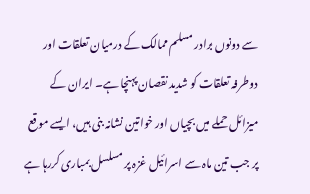سے دونوں برادر مسلم ممالک کے درمیان تعلقات اور دوطرفہ تعلقات کو شدید نقصان پہنچا ہے۔ ایران کے میزائل حملے میں بچیاں اور خواتین نشانہ بنی ہیں، ایسے موقع پر جب تین ماہ سے اسرائیل غزہ پر مسلسل بمباری کررہا ہے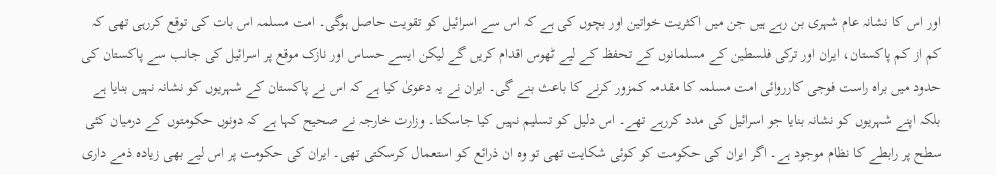اور اس کا نشانہ عام شہری بن رہے ہیں جن میں اکثریت خواتین اور بچوں کی ہے کہ اس سے اسرائیل کو تقویت حاصل ہوگی۔ امت مسلمہ اس بات کی توقع کررہی تھی کہ کم از کم پاکستان، ایران اور ترکی فلسطین کے مسلمانوں کے تحفظ کے لیے ٹھوس اقدام کریں گے لیکن ایسے حساس اور نازک موقع پر اسرائیل کی جانب سے پاکستان کی حدود میں براہ راست فوجی کارروائی امت مسلمہ کا مقدمہ کمزور کرنے کا باعث بنے گی۔ ایران نے یہ دعویٰ کیا ہے کہ اس نے پاکستان کے شہریوں کو نشانہ نہیں بنایا ہے بلکہ اپنے شہریوں کو نشانہ بنایا جو اسرائیل کی مدد کررہے تھے۔ اس دلیل کو تسلیم نہیں کیا جاسکتا۔ وزارت خارجہ نے صحیح کہا ہے کہ دونوں حکومتوں کے درمیان کئی سطح پر رابطے کا نظام موجود ہے۔ اگر ایران کی حکومت کو کوئی شکایت تھی تو وہ ان ذرائع کو استعمال کرسکتی تھی۔ ایران کی حکومت پر اس لیے بھی زیادہ ذمے داری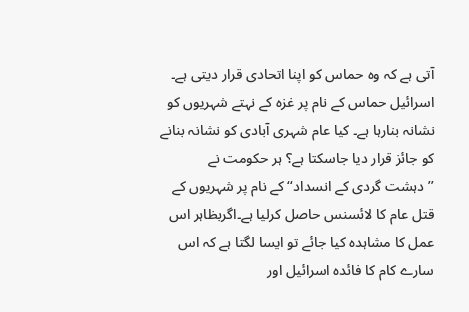آتی ہے کہ وہ حماس کو اپنا اتحادی قرار دیتی ہے۔ اسرائیل حماس کے نام پر غزہ کے نہتے شہریوں کو نشانہ بنارہا ہے۔ کیا عام شہری آبادی کو نشانہ بنانے کو جائز قرار دیا جاسکتا ہے؟ ہر حکومت نے ’’دہشت گردی کے انسداد‘‘ کے نام پر شہریوں کے قتل عام کا لائسنس حاصل کرلیا ہے۔اگربظاہر اس عمل کا مشاہدہ کیا جائے تو ایسا لگتا ہے کہ اس سارے کام کا فائدہ اسرائیل اور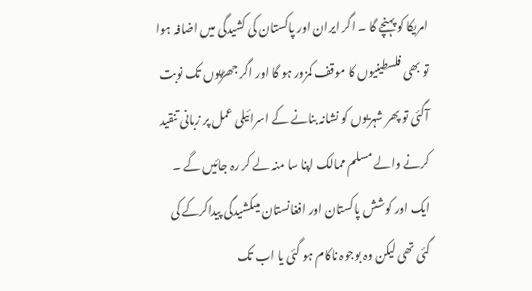امریکا کو پہنچے گا ۔ اگر ایران اور پاکستان کی کشیدگی میں اضافہ ہوا تو بھی فلسطینیوں کا موقف کمزور ہو گا اور اگر جھڑپوں تک نوبت آگئی تو پھر شہریوں کو نشانہ بنانے کے اسرائیلی عمل پر زبانی تنقید کرنے والے مسلم ممالک اپنا سا منہ لے کر رہ جائیں گے ۔ ایک اور کوشش پاکستان اور افغانستان میںکشیدگی پیداکرکے کی گئی تھی لیکن وہ بوجوہ ناکام ہو گئی یا اب تک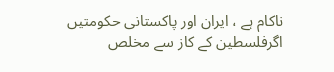ناکام ہے ، ایران اور پاکستانی حکومتیں اگرفلسطین کے کاز سے مخلص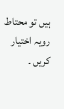ہیں تو محتاط رویہ اختیار کریں ۔